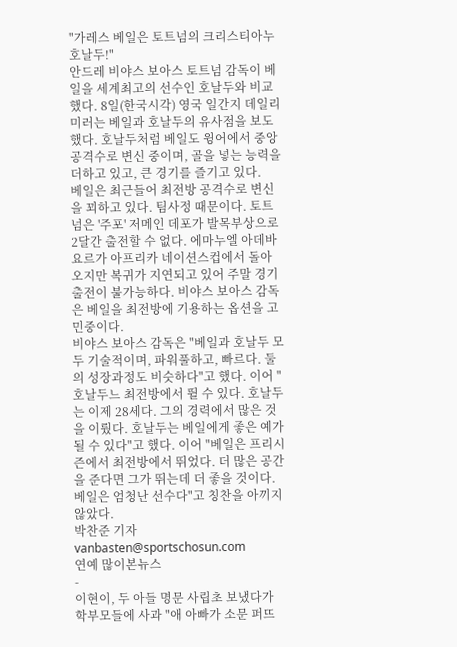"가레스 베일은 토트넘의 크리스티아누 호날두!"
안드레 비야스 보아스 토트넘 감독이 베일을 세계최고의 선수인 호날두와 비교했다. 8일(한국시각) 영국 일간지 데일리미러는 베일과 호날두의 유사점을 보도했다. 호날두처럼 베일도 윙어에서 중앙공격수로 변신 중이며, 골을 넣는 능력을 더하고 있고, 큰 경기를 즐기고 있다.
베일은 최근들어 최전방 공격수로 변신을 꾀하고 있다. 팀사정 때문이다. 토트넘은 '주포' 저메인 데포가 발목부상으로 2달간 출전할 수 없다. 에마누엘 아데바요르가 아프리카 네이션스컵에서 돌아오지만 복귀가 지연되고 있어 주말 경기 출전이 불가능하다. 비야스 보아스 감독은 베일을 최전방에 기용하는 옵션을 고민중이다.
비야스 보아스 감독은 "베일과 호날두 모두 기술적이며, 파워풀하고, 빠르다. 둘의 성장과정도 비슷하다"고 했다. 이어 "호날두느 최전방에서 뛸 수 있다. 호날두는 이제 28세다. 그의 경력에서 많은 것을 이뤘다. 호날두는 베일에게 좋은 예가 될 수 있다"고 했다. 이어 "베일은 프리시즌에서 최전방에서 뛰었다. 더 많은 공간을 준다면 그가 뛰는데 더 좋을 것이다. 베일은 엄청난 선수다"고 칭찬을 아끼지 않았다.
박찬준 기자 vanbasten@sportschosun.com
연예 많이본뉴스
-
이현이, 두 아들 명문 사립초 보냈다가 학부모들에 사과 "애 아빠가 소문 퍼뜨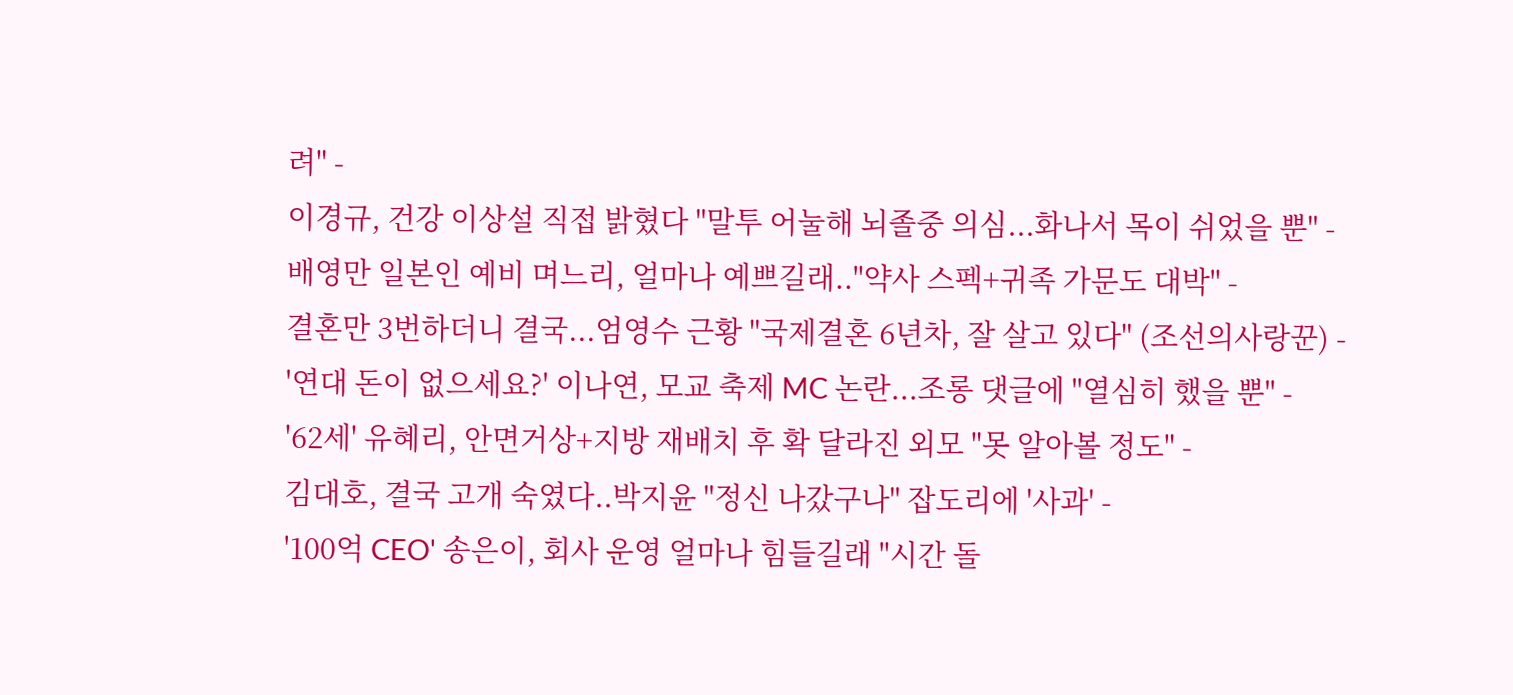려" -
이경규, 건강 이상설 직접 밝혔다 "말투 어눌해 뇌졸중 의심...화나서 목이 쉬었을 뿐" -
배영만 일본인 예비 며느리, 얼마나 예쁘길래.."약사 스펙+귀족 가문도 대박" -
결혼만 3번하더니 결국...엄영수 근황 "국제결혼 6년차, 잘 살고 있다" (조선의사랑꾼) -
'연대 돈이 없으세요?' 이나연, 모교 축제 MC 논란...조롱 댓글에 "열심히 했을 뿐" -
'62세' 유혜리, 안면거상+지방 재배치 후 확 달라진 외모 "못 알아볼 정도" -
김대호, 결국 고개 숙였다..박지윤 "정신 나갔구나" 잡도리에 '사과' -
'100억 CEO' 송은이, 회사 운영 얼마나 힘들길래 "시간 돌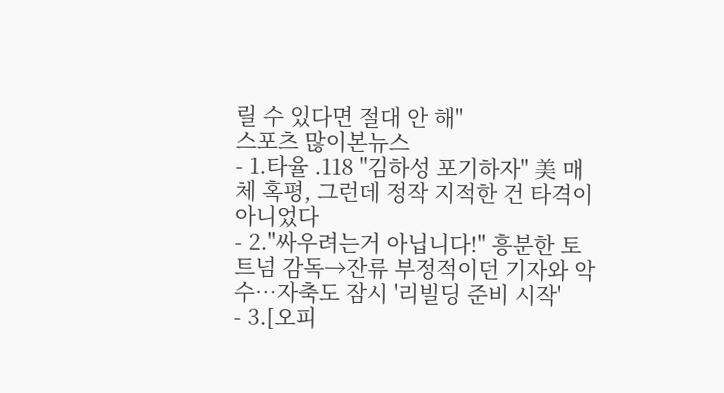릴 수 있다면 절대 안 해"
스포츠 많이본뉴스
- 1.타율 .118 "김하성 포기하자" 美 매체 혹평, 그런데 정작 지적한 건 타격이 아니었다
- 2."싸우려는거 아닙니다!" 흥분한 토트넘 감독→잔류 부정적이던 기자와 악수…자축도 잠시 '리빌딩 준비 시작'
- 3.[오피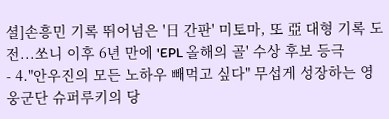셜]손흥민 기록 뛰어넘은 '日 간판' 미토마, 또 亞 대형 기록 도전...쏘니 이후 6년 만에 'EPL 올해의 골' 수상 후보 등극
- 4."안우진의 모든 노하우 빼먹고 싶다" 무섭게 성장하는 영웅군단 슈퍼루키의 당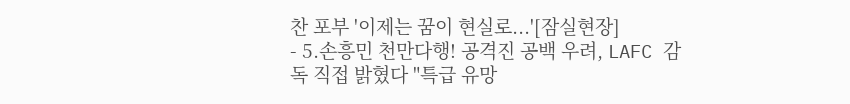찬 포부 '이제는 꿈이 현실로...'[잠실현장]
- 5.손흥민 천만다행! 공격진 공백 우려, LAFC 감독 직접 밝혔다 "특급 유망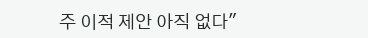주 이적 제안 아직 없다"